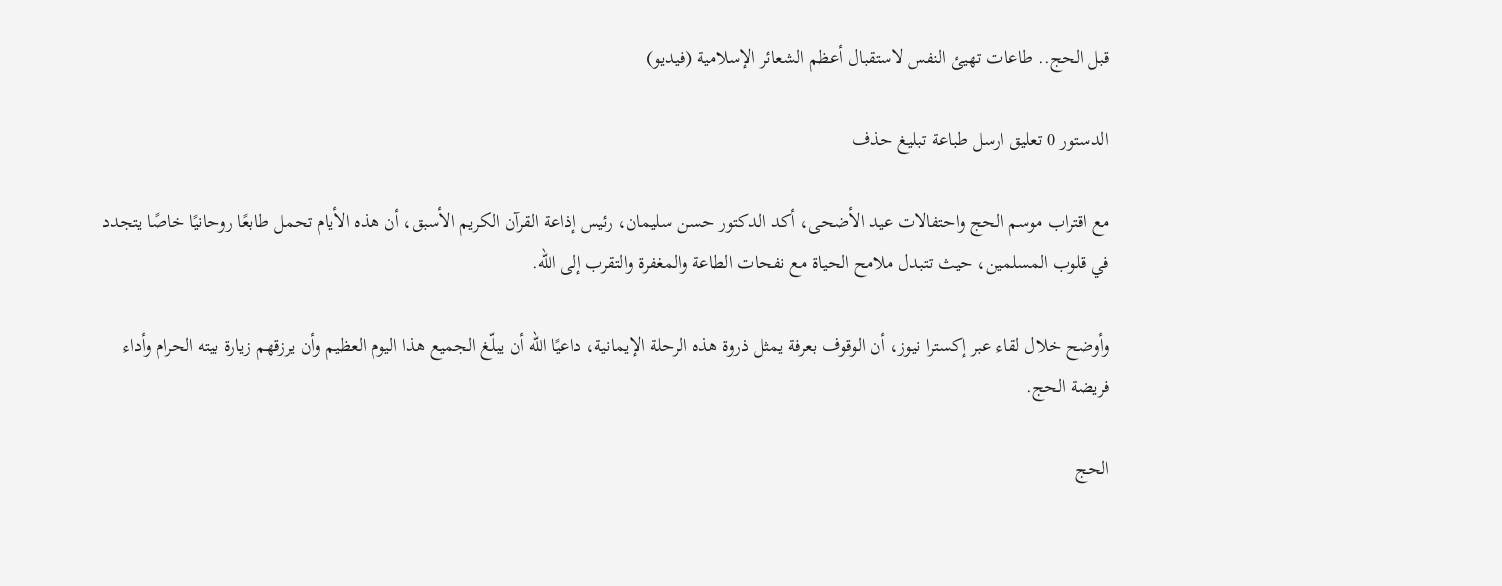قبل الحج.. طاعات تهيئ النفس لاستقبال أعظم الشعائر الإسلامية (فيديو)

الدستور 0 تعليق ارسل طباعة تبليغ حذف

مع اقتراب موسم الحج واحتفالات عيد الأضحى، أكد الدكتور حسن سليمان، رئيس إذاعة القرآن الكريم الأسبق، أن هذه الأيام تحمل طابعًا روحانيًا خاصًا يتجدد في قلوب المسلمين، حيث تتبدل ملامح الحياة مع نفحات الطاعة والمغفرة والتقرب إلى الله.

وأوضح خلال لقاء عبر إكسترا نيوز، أن الوقوف بعرفة يمثل ذروة هذه الرحلة الإيمانية، داعيًا الله أن يبلّغ الجميع هذا اليوم العظيم وأن يرزقهم زيارة بيته الحرام وأداء فريضة الحج.

الحج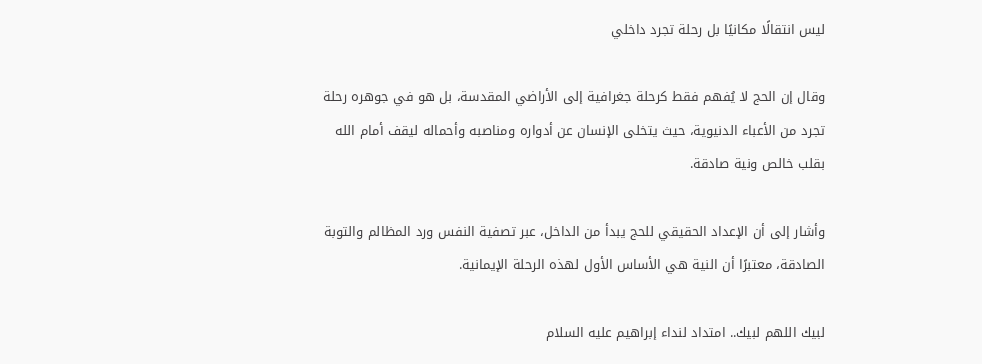ليس انتقالًا مكانيًا بل رحلة تجرد داخلي

وقال إن الحج لا يُفهم فقط كرحلة جغرافية إلى الأراضي المقدسة، بل هو في جوهره رحلة تجرد من الأعباء الدنيوية، حيث يتخلى الإنسان عن أدواره ومناصبه وأحماله ليقف أمام الله بقلب خالص ونية صادقة.

وأشار إلى أن الإعداد الحقيقي للحج يبدأ من الداخل، عبر تصفية النفس ورد المظالم والتوبة الصادقة، معتبرًا أن النية هي الأساس الأول لهذه الرحلة الإيمانية.

لبيك اللهم لبيك.. امتداد لنداء إبراهيم عليه السلام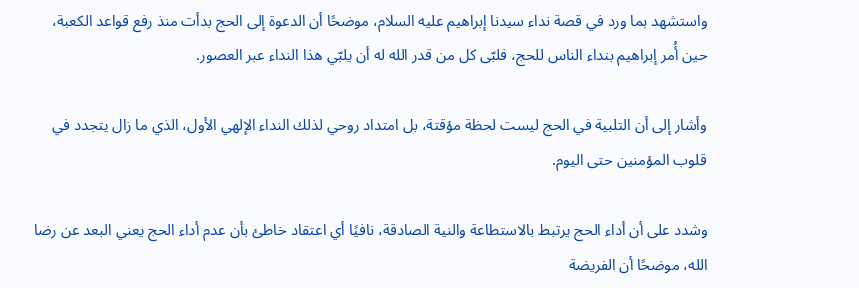واستشهد بما ورد في قصة نداء سيدنا إبراهيم عليه السلام، موضحًا أن الدعوة إلى الحج بدأت منذ رفع قواعد الكعبة، حين أُمر إبراهيم بنداء الناس للحج، فلبّى كل من قدر الله له أن يلبّي هذا النداء عبر العصور.

وأشار إلى أن التلبية في الحج ليست لحظة مؤقتة، بل امتداد روحي لذلك النداء الإلهي الأول، الذي ما زال يتجدد في قلوب المؤمنين حتى اليوم.

وشدد على أن أداء الحج يرتبط بالاستطاعة والنية الصادقة، نافيًا أي اعتقاد خاطئ بأن عدم أداء الحج يعني البعد عن رضا الله، موضحًا أن الفريضة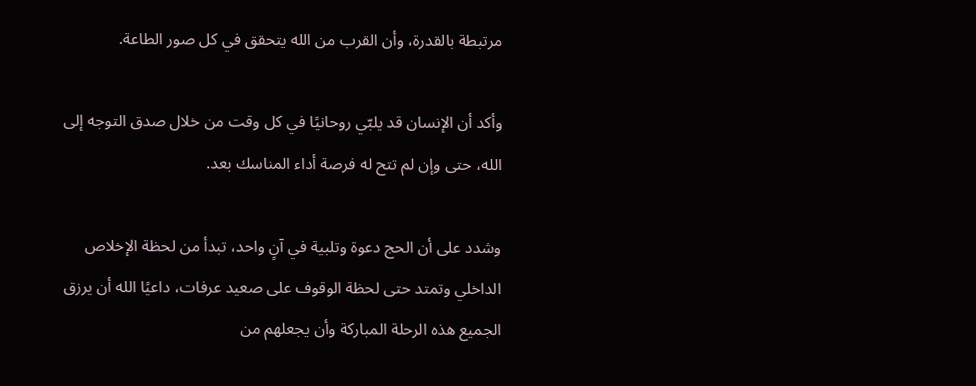مرتبطة بالقدرة، وأن القرب من الله يتحقق في كل صور الطاعة.

وأكد أن الإنسان قد يلبّي روحانيًا في كل وقت من خلال صدق التوجه إلى الله، حتى وإن لم تتح له فرصة أداء المناسك بعد.

وشدد على أن الحج دعوة وتلبية في آنٍ واحد، تبدأ من لحظة الإخلاص الداخلي وتمتد حتى لحظة الوقوف على صعيد عرفات، داعيًا الله أن يرزق الجميع هذه الرحلة المباركة وأن يجعلهم من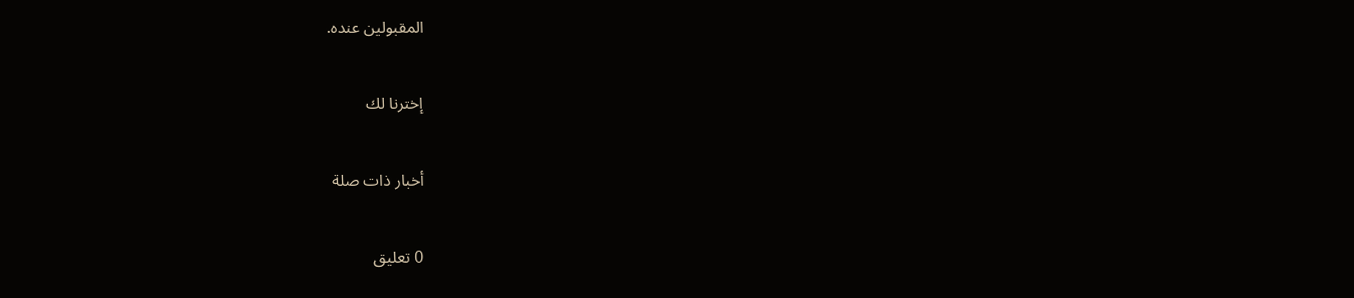المقبولين عنده.

إخترنا لك

أخبار ذات صلة

0 تعليق